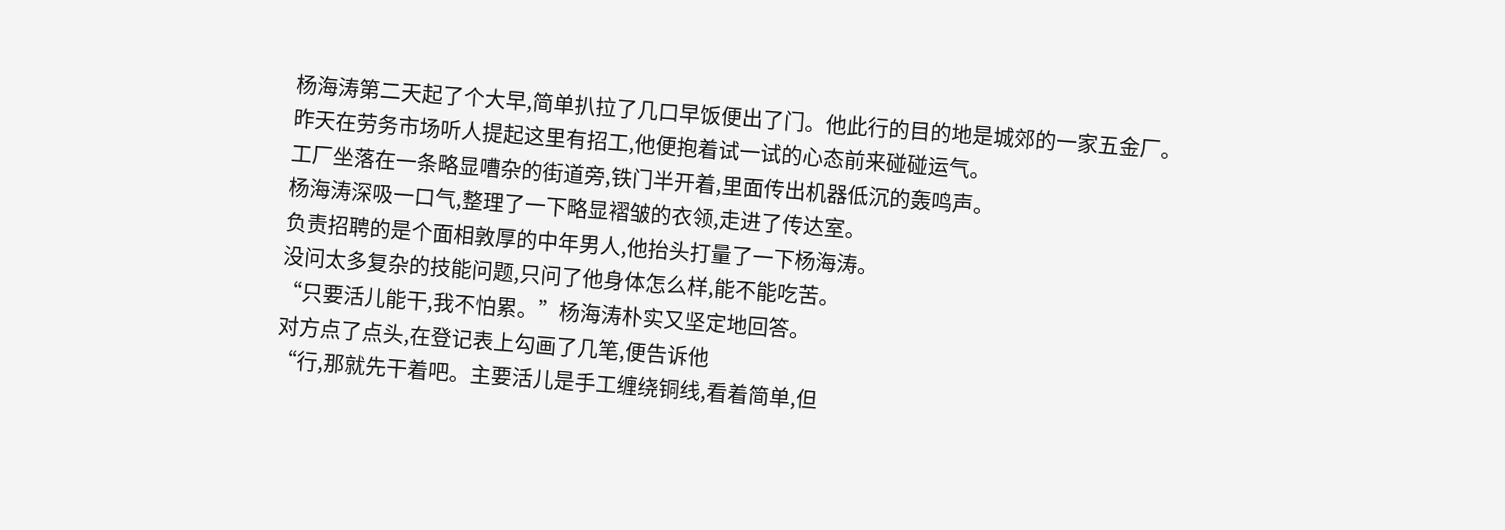杨海涛第二天起了个大早,简单扒拉了几口早饭便出了门。他此行的目的地是城郊的一家五金厂。
昨天在劳务市场听人提起这里有招工,他便抱着试一试的心态前来碰碰运气。
工厂坐落在一条略显嘈杂的街道旁,铁门半开着,里面传出机器低沉的轰鸣声。
杨海涛深吸一口气,整理了一下略显褶皱的衣领,走进了传达室。
负责招聘的是个面相敦厚的中年男人,他抬头打量了一下杨海涛。
没问太多复杂的技能问题,只问了他身体怎么样,能不能吃苦。
“只要活儿能干,我不怕累。”杨海涛朴实又坚定地回答。
对方点了点头,在登记表上勾画了几笔,便告诉他
“行,那就先干着吧。主要活儿是手工缠绕铜线,看着简单,但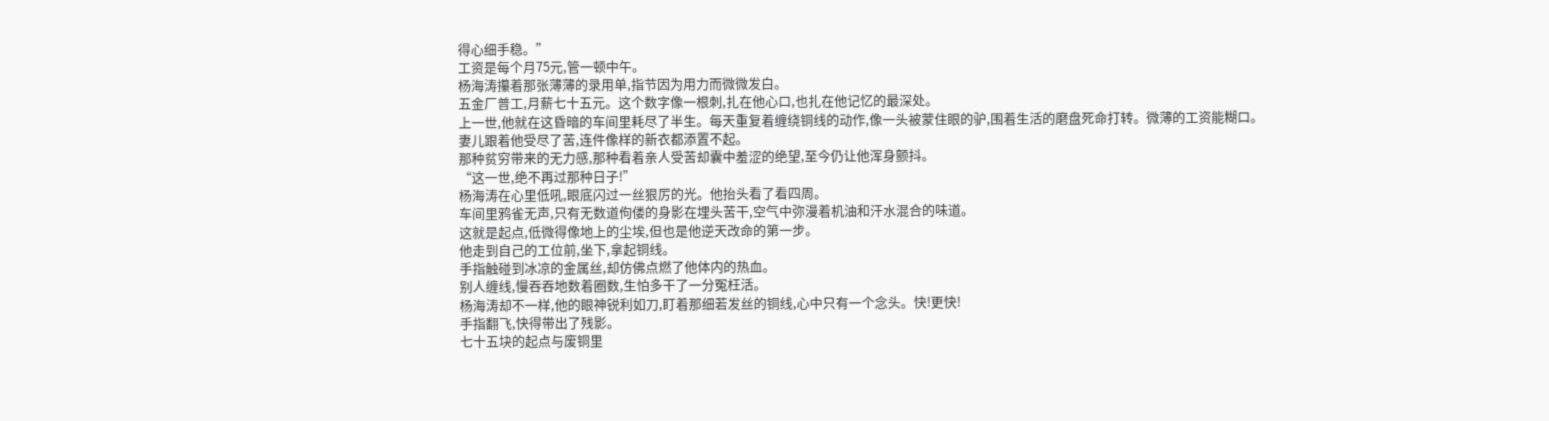得心细手稳。”
工资是每个月75元,管一顿中午。
杨海涛攥着那张薄薄的录用单,指节因为用力而微微发白。
五金厂普工,月薪七十五元。这个数字像一根刺,扎在他心口,也扎在他记忆的最深处。
上一世,他就在这昏暗的车间里耗尽了半生。每天重复着缠绕铜线的动作,像一头被蒙住眼的驴,围着生活的磨盘死命打转。微薄的工资能糊口。
妻儿跟着他受尽了苦,连件像样的新衣都添置不起。
那种贫穷带来的无力感,那种看着亲人受苦却囊中羞涩的绝望,至今仍让他浑身颤抖。
“这一世,绝不再过那种日子!”
杨海涛在心里低吼,眼底闪过一丝狠厉的光。他抬头看了看四周。
车间里鸦雀无声,只有无数道佝偻的身影在埋头苦干,空气中弥漫着机油和汗水混合的味道。
这就是起点,低微得像地上的尘埃,但也是他逆天改命的第一步。
他走到自己的工位前,坐下,拿起铜线。
手指触碰到冰凉的金属丝,却仿佛点燃了他体内的热血。
别人缠线,慢吞吞地数着圈数,生怕多干了一分冤枉活。
杨海涛却不一样,他的眼神锐利如刀,盯着那细若发丝的铜线,心中只有一个念头。快!更快!
手指翻飞,快得带出了残影。
七十五块的起点与废铜里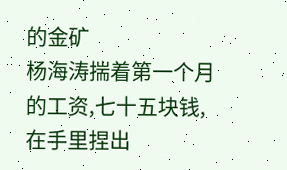的金矿
杨海涛揣着第一个月的工资,七十五块钱,在手里捏出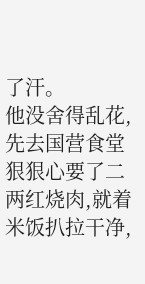了汗。
他没舍得乱花,先去国营食堂狠狠心要了二两红烧肉,就着米饭扒拉干净,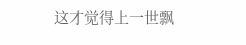这才觉得上一世飘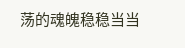荡的魂魄稳稳当当